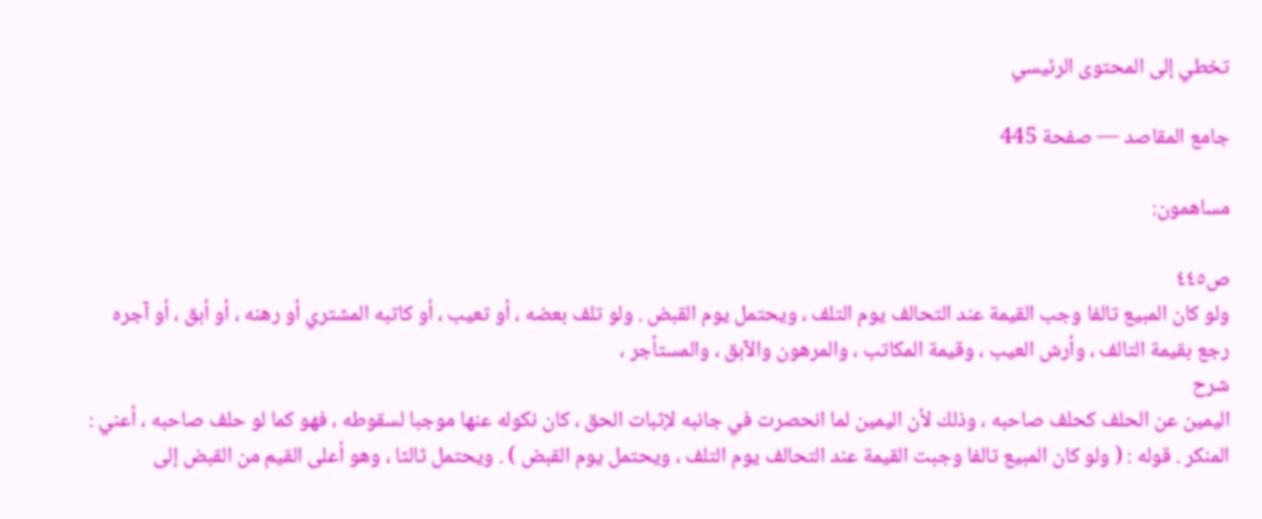تخطي إلى المحتوى الرئيسي

جامع المقاصد — صفحة 445

مساهمون:

ص٤٤٥
ولو كان المبيع تالفا وجب القيمة عند التحالف يوم التلف ، ويحتمل يوم القبض . ولو تلف بعضه ، أو تعيب ، أو كاتبه المشتري أو رهنه ، أو أبق ، أو آجره رجع بقيمة التالف ، وأرش العيب ، وقيمة المكاتب ، والمرهون والآبق ، والمستأجر ،
شرح
اليمين عن الحلف كحلف صاحبه ، وذلك لأن اليمين لما انحصرت في جانبه لإثبات الحق ، كان نكوله عنها موجبا لسقوطه ، فهو كما لو حلف صاحبه ، أعني : المنكر . قوله : ( ولو كان المبيع تالفا وجبت القيمة عند التحالف يوم التلف ، ويحتمل يوم القبض ) . ويحتمل ثالثا ، وهو أعلى القيم من القبض إلى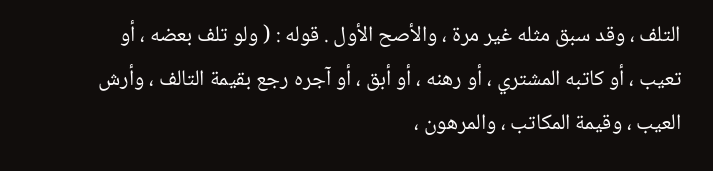التلف ، وقد سبق مثله غير مرة ، والأصح الأول . قوله : ( ولو تلف بعضه ، أو تعيب ، أو كاتبه المشتري ، أو رهنه ، أو أبق ، أو آجره رجع بقيمة التالف ، وأرش العيب ، وقيمة المكاتب ، والمرهون ،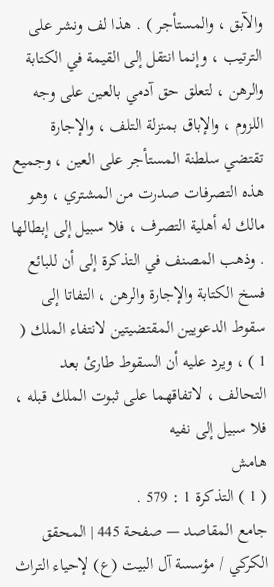والآبق ، والمستأجر ) . هذا لف ونشر على الترتيب ، وإنما انتقل إلى القيمة في الكتابة والرهن ، لتعلق حق آدمي بالعين على وجه اللزوم ، والإباق بمنزلة التلف ، والإجارة تقتضي سلطنة المستأجر على العين ، وجميع هذه التصرفات صدرت من المشتري ، وهو مالك له أهلية التصرف ، فلا سبيل إلى إبطالها . وذهب المصنف في التذكرة إلى أن للبائع فسخ الكتابة والإجارة والرهن ، التفاتا إلى سقوط الدعويين المقتضيتين لانتفاء الملك ( 1 ) ، ويرد عليه أن السقوط طارئ بعد التحالف ، لاتفاقهما على ثبوت الملك قبله ، فلا سبيل إلى نفيه
هامش
( 1 ) التذكرة 1 : 579 .
جامع المقاصد — صفحة 445 | المحقق الكركي / مؤسسة آل البيت (ع) لإحياء التراث